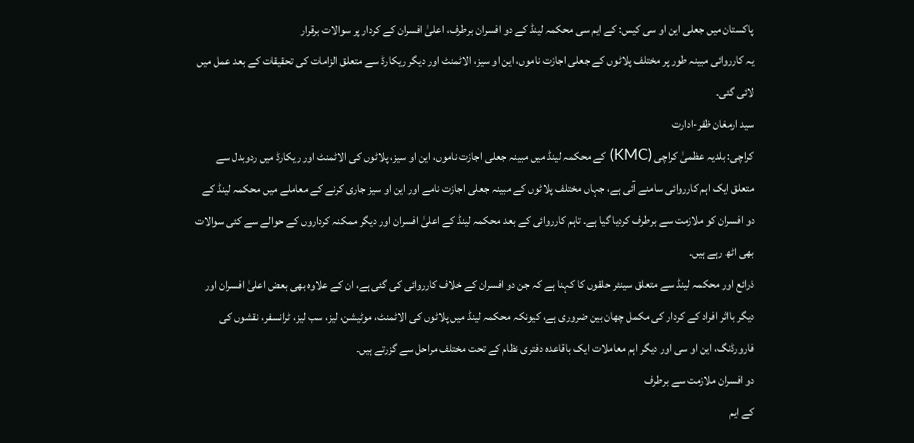پاکستان میں جعلی این او سی کیس: کے ایم سی محکمہ لینڈ کے دو افسران برطرف، اعلیٰ افسران کے کردار پر سوالات برقرار
یہ کارروائی مبینہ طور پر مختلف پلاٹوں کے جعلی اجازت ناموں، این او سیز، الاٹمنٹ اور دیگر ریکارڈ سے متعلق الزامات کی تحقیقات کے بعد عمل میں لائی گئی۔
سید ارمغان ظفر-ادارت
کراچی: بلدیہ عظمیٰ کراچی (KMC) کے محکمہ لینڈ میں مبینہ جعلی اجازت ناموں، این او سیز، پلاٹوں کی الاٹمنٹ اور ریکارڈ میں ردوبدل سے متعلق ایک اہم کارروائی سامنے آئی ہے، جہاں مختلف پلاٹوں کے مبینہ جعلی اجازت نامے اور این او سیز جاری کرنے کے معاملے میں محکمہ لینڈ کے دو افسران کو ملازمت سے برطرف کردیا گیا ہے۔ تاہم کارروائی کے بعد محکمہ لینڈ کے اعلیٰ افسران اور دیگر ممکنہ کرداروں کے حوالے سے کئی سوالات بھی اٹھ رہے ہیں۔
ذرائع اور محکمہ لینڈ سے متعلق سینئر حلقوں کا کہنا ہے کہ جن دو افسران کے خلاف کارروائی کی گئی ہے، ان کے علاوہ بھی بعض اعلیٰ افسران اور دیگر بااثر افراد کے کردار کی مکمل چھان بین ضروری ہے، کیونکہ محکمہ لینڈ میں پلاٹوں کی الاٹمنٹ، موٹیشن، لیز، سب لیز، ٹرانسفر، نقشوں کی فارورڈنگ، این او سی اور دیگر اہم معاملات ایک باقاعدہ دفتری نظام کے تحت مختلف مراحل سے گزرتے ہیں۔
دو افسران ملازمت سے برطرف
کے ایم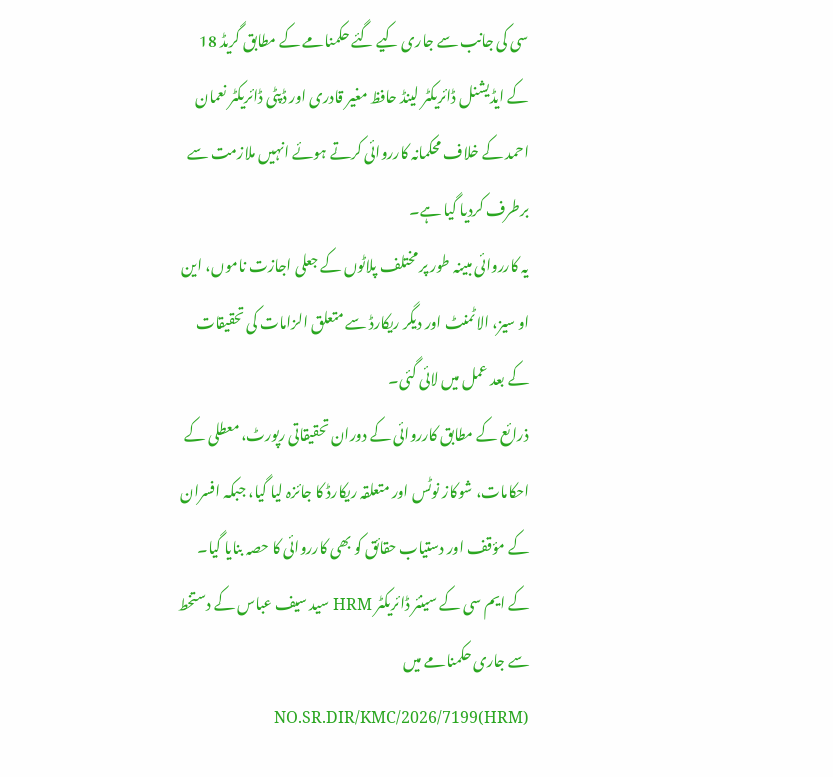سی کی جانب سے جاری کیے گئے حکمنامے کے مطابق گریڈ 18 کے ایڈیشنل ڈائریکٹر لینڈ حافظ مغیر قادری اور ڈپٹی ڈائریکٹر نعمان احمد کے خلاف محکمانہ کارروائی کرتے ہوئے انہیں ملازمت سے برطرف کردیا گیا ہے۔
یہ کارروائی مبینہ طور پر مختلف پلاٹوں کے جعلی اجازت ناموں، این او سیز، الاٹمنٹ اور دیگر ریکارڈ سے متعلق الزامات کی تحقیقات کے بعد عمل میں لائی گئی۔
ذرائع کے مطابق کارروائی کے دوران تحقیقاتی رپورٹ، معطلی کے احکامات، شوکاز نوٹس اور متعلقہ ریکارڈ کا جائزہ لیا گیا، جبکہ افسران کے مؤقف اور دستیاب حقائق کو بھی کارروائی کا حصہ بنایا گیا۔
کے ایم سی کے سینئر ڈائریکٹر HRM سید سیف عباس کے دستخط سے جاری حکمنامے میں NO.SR.DIR/KMC/2026/7199(HRM)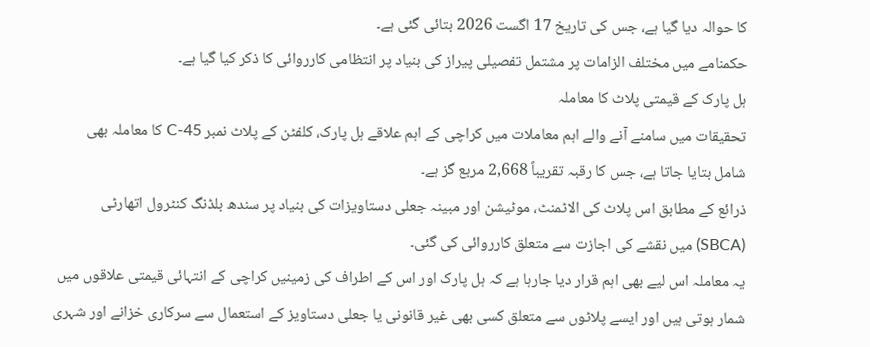کا حوالہ دیا گیا ہے، جس کی تاریخ 17 اگست 2026 بتائی گئی ہے۔
حکمنامے میں مختلف الزامات پر مشتمل تفصیلی پیراز کی بنیاد پر انتظامی کارروائی کا ذکر کیا گیا ہے۔
ہل پارک کے قیمتی پلاٹ کا معاملہ
تحقیقات میں سامنے آنے والے اہم معاملات میں کراچی کے اہم علاقے ہل پارک، کلفٹن کے پلاٹ نمبر C-45 کا معاملہ بھی شامل بتایا جاتا ہے، جس کا رقبہ تقریباً 2,668 مربع گز ہے۔
ذرائع کے مطابق اس پلاٹ کی الاٹمنٹ، موٹیشن اور مبینہ جعلی دستاویزات کی بنیاد پر سندھ بلڈنگ کنٹرول اتھارٹی (SBCA) میں نقشے کی اجازت سے متعلق کارروائی کی گئی۔
یہ معاملہ اس لیے بھی اہم قرار دیا جارہا ہے کہ ہل پارک اور اس کے اطراف کی زمینیں کراچی کے انتہائی قیمتی علاقوں میں شمار ہوتی ہیں اور ایسے پلاٹوں سے متعلق کسی بھی غیر قانونی یا جعلی دستاویز کے استعمال سے سرکاری خزانے اور شہری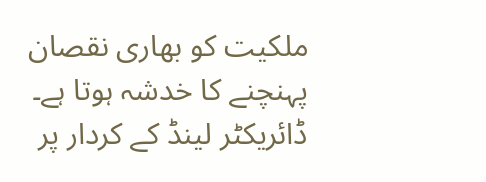ملکیت کو بھاری نقصان پہنچنے کا خدشہ ہوتا ہے۔
ڈائریکٹر لینڈ کے کردار پر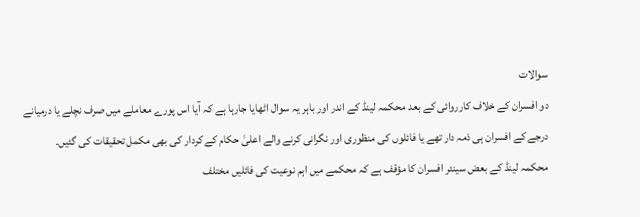سوالات
دو افسران کے خلاف کارروائی کے بعد محکمہ لینڈ کے اندر اور باہر یہ سوال اٹھایا جارہا ہے کہ آیا اس پورے معاملے میں صرف نچلے یا درمیانے درجے کے افسران ہی ذمہ دار تھے یا فائلوں کی منظوری اور نگرانی کرنے والے اعلیٰ حکام کے کردار کی بھی مکمل تحقیقات کی گئیں۔
محکمہ لینڈ کے بعض سینئر افسران کا مؤقف ہے کہ محکمے میں اہم نوعیت کی فائلیں مختلف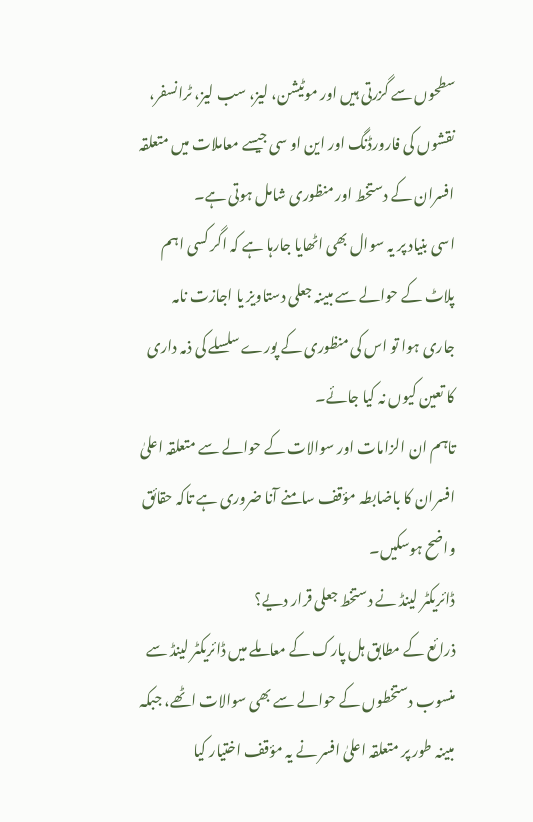سطحوں سے گزرتی ہیں اور موٹیشن، لیز، سب لیز، ٹرانسفر، نقشوں کی فارورڈنگ اور این او سی جیسے معاملات میں متعلقہ افسران کے دستخط اور منظوری شامل ہوتی ہے۔
اسی بنیاد پر یہ سوال بھی اٹھایا جارہا ہے کہ اگر کسی اہم پلاٹ کے حوالے سے مبینہ جعلی دستاویز یا اجازت نامہ جاری ہوا تو اس کی منظوری کے پورے سلسلے کی ذمہ داری کا تعین کیوں نہ کیا جائے۔
تاہم ان الزامات اور سوالات کے حوالے سے متعلقہ اعلیٰ افسران کا باضابطہ مؤقف سامنے آنا ضروری ہے تاکہ حقائق واضح ہوسکیں۔
ڈائریکٹر لینڈ نے دستخط جعلی قرار دیے؟
ذرائع کے مطابق ہل پارک کے معاملے میں ڈائریکٹر لینڈ سے منسوب دستخطوں کے حوالے سے بھی سوالات اٹھے، جبکہ مبینہ طور پر متعلقہ اعلیٰ افسر نے یہ مؤقف اختیار کیا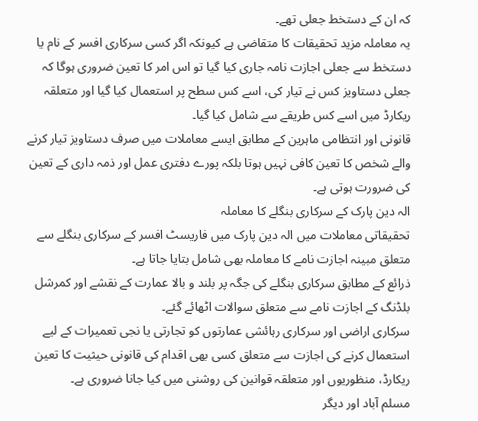کہ ان کے دستخط جعلی تھے۔
یہ معاملہ مزید تحقیقات کا متقاضی ہے کیونکہ اگر کسی سرکاری افسر کے نام یا دستخط سے جعلی اجازت نامہ جاری کیا گیا تو اس امر کا تعین ضروری ہوگا کہ جعلی دستاویز کس نے تیار کی، اسے کس سطح پر استعمال کیا گیا اور متعلقہ ریکارڈ میں اسے کس طریقے سے شامل کیا گیا۔
قانونی اور انتظامی ماہرین کے مطابق ایسے معاملات میں صرف دستاویز تیار کرنے والے شخص کا تعین کافی نہیں ہوتا بلکہ پورے دفتری عمل اور ذمہ داری کے تعین کی ضرورت ہوتی ہے۔
الہ دین پارک کے سرکاری بنگلے کا معاملہ
تحقیقاتی معاملات میں الہ دین پارک میں فاریسٹ افسر کے سرکاری بنگلے سے متعلق مبینہ اجازت نامے کا معاملہ بھی شامل بتایا جاتا ہے۔
ذرائع کے مطابق سرکاری بنگلے کی جگہ پر بلند و بالا عمارت کے نقشے اور کمرشل بلڈنگ کے اجازت نامے سے متعلق سوالات اٹھائے گئے۔
سرکاری اراضی اور سرکاری رہائشی عمارتوں کو تجارتی یا نجی تعمیرات کے لیے استعمال کرنے کی اجازت سے متعلق کسی بھی اقدام کی قانونی حیثیت کا تعین ریکارڈ، منظوریوں اور متعلقہ قوانین کی روشنی میں کیا جانا ضروری ہے۔
مسلم آباد اور دیگر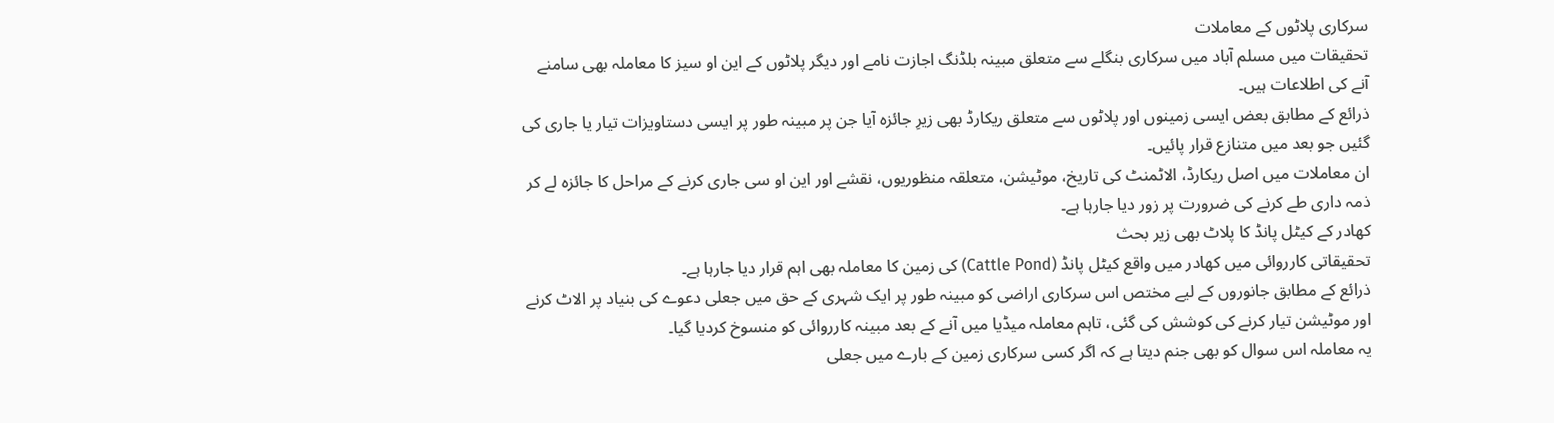سرکاری پلاٹوں کے معاملات
تحقیقات میں مسلم آباد میں سرکاری بنگلے سے متعلق مبینہ بلڈنگ اجازت نامے اور دیگر پلاٹوں کے این او سیز کا معاملہ بھی سامنے آنے کی اطلاعات ہیں۔
ذرائع کے مطابق بعض ایسی زمینوں اور پلاٹوں سے متعلق ریکارڈ بھی زیرِ جائزہ آیا جن پر مبینہ طور پر ایسی دستاویزات تیار یا جاری کی گئیں جو بعد میں متنازع قرار پائیں۔
ان معاملات میں اصل ریکارڈ، الاٹمنٹ کی تاریخ، موٹیشن، متعلقہ منظوریوں، نقشے اور این او سی جاری کرنے کے مراحل کا جائزہ لے کر ذمہ داری طے کرنے کی ضرورت پر زور دیا جارہا ہے۔
کھادر کے کیٹل پانڈ کا پلاٹ بھی زیر بحث
تحقیقاتی کارروائی میں کھادر میں واقع کیٹل پانڈ (Cattle Pond) کی زمین کا معاملہ بھی اہم قرار دیا جارہا ہے۔
ذرائع کے مطابق جانوروں کے لیے مختص اس سرکاری اراضی کو مبینہ طور پر ایک شہری کے حق میں جعلی دعوے کی بنیاد پر الاٹ کرنے اور موٹیشن تیار کرنے کی کوشش کی گئی، تاہم معاملہ میڈیا میں آنے کے بعد مبینہ کارروائی کو منسوخ کردیا گیا۔
یہ معاملہ اس سوال کو بھی جنم دیتا ہے کہ اگر کسی سرکاری زمین کے بارے میں جعلی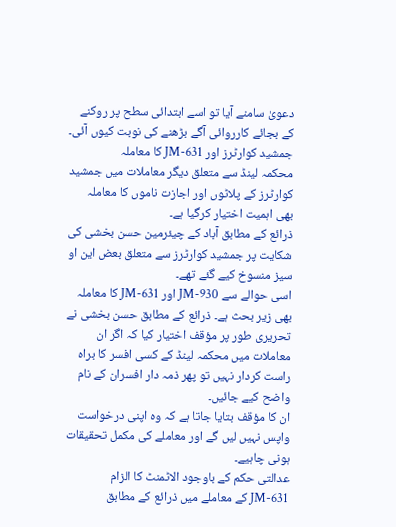دعویٰ سامنے آیا تو اسے ابتدائی سطح پر روکنے کے بجائے کارروائی آگے بڑھنے کی نوبت کیوں آئی۔
جمشید کوارٹرز اور JM-631 کا معاملہ
محکمہ لینڈ سے متعلق دیگر معاملات میں جمشید کوارٹرز کے پلاٹوں اور اجازت ناموں کا معاملہ بھی اہمیت اختیار کرگیا ہے۔
ذرائع کے مطابق آباد کے چیئرمین حسن بخشی کی شکایت پر جمشید کوارٹرز سے متعلق بعض این او سیز منسوخ کیے گئے تھے۔
اسی حوالے سے JM-930 اور JM-631 کا معاملہ بھی زیر بحث ہے۔ ذرائع کے مطابق حسن بخشی نے تحریری طور پر مؤقف اختیار کیا کہ اگر ان معاملات میں محکمہ لینڈ کے کسی افسر کا براہ راست کردار نہیں تو پھر ذمہ دار افسران کے نام واضح کیے جائیں۔
ان کا مؤقف بتایا جاتا ہے کہ وہ اپنی درخواست واپس نہیں لیں گے اور معاملے کی مکمل تحقیقات ہونی چاہیے۔
عدالتی حکم کے باوجود الاٹمنٹ کا الزام
JM-631 کے معاملے میں ذرائع کے مطابق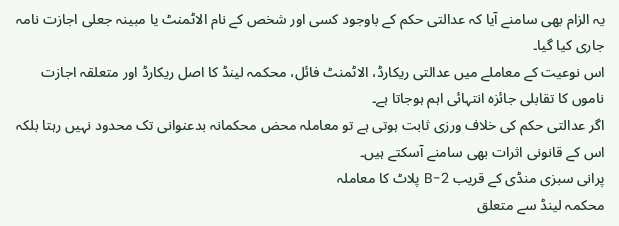یہ الزام بھی سامنے آیا کہ عدالتی حکم کے باوجود کسی اور شخص کے نام الاٹمنٹ یا مبینہ جعلی اجازت نامہ جاری کیا گیا۔
اس نوعیت کے معاملے میں عدالتی ریکارڈ، الاٹمنٹ فائل، محکمہ لینڈ کا اصل ریکارڈ اور متعلقہ اجازت ناموں کا تقابلی جائزہ انتہائی اہم ہوجاتا ہے۔
اگر عدالتی حکم کی خلاف ورزی ثابت ہوتی ہے تو معاملہ محض محکمانہ بدعنوانی تک محدود نہیں رہتا بلکہ اس کے قانونی اثرات بھی سامنے آسکتے ہیں۔
پرانی سبزی منڈی کے قریب 2-B پلاٹ کا معاملہ
محکمہ لینڈ سے متعلق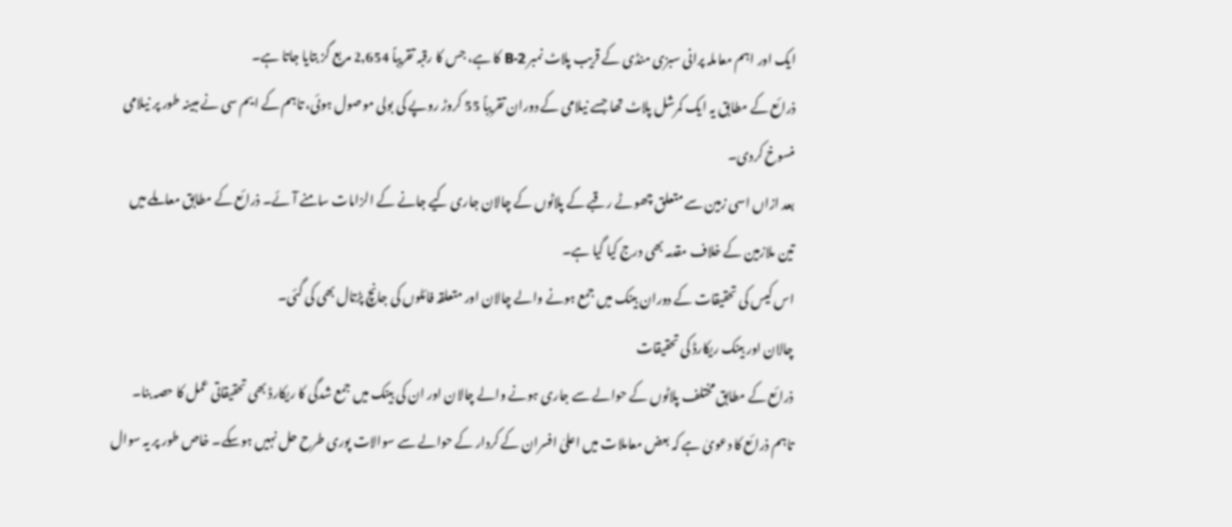ایک اور اہم معاملہ پرانی سبزی منڈی کے قریب پلاٹ نمبر 2-B کا ہے، جس کا رقبہ تقریباً 2,654 مربع گز بتایا جاتا ہے۔
ذرائع کے مطابق یہ ایک کمرشل پلاٹ تھا جسے نیلامی کے دوران تقریباً 55 کروڑ روپے کی بولی موصول ہوئی، تاہم کے ایم سی نے مبینہ طور پر نیلامی منسوخ کردی۔
بعد ازاں اسی زمین سے متعلق چھوٹے رقبے کے پلاٹوں کے چالان جاری کیے جانے کے الزامات سامنے آئے۔ ذرائع کے مطابق معاملے میں تین ملازمین کے خلاف مقدمہ بھی درج کیا گیا ہے۔
اس کیس کی تحقیقات کے دوران بینک میں جمع ہونے والے چالان اور متعلقہ فائلوں کی جانچ پڑتال بھی کی گئی۔
چالان اور بینک ریکارڈ کی تحقیقات
ذرائع کے مطابق مختلف پلاٹوں کے حوالے سے جاری ہونے والے چالان اور ان کی بینک میں جمع شدگی کا ریکارڈ بھی تحقیقاتی عمل کا حصہ بنا۔
تاہم ذرائع کا دعویٰ ہے کہ بعض معاملات میں اعلیٰ افسران کے کردار کے حوالے سے سوالات پوری طرح حل نہیں ہوسکے۔ خاص طور پر یہ سوال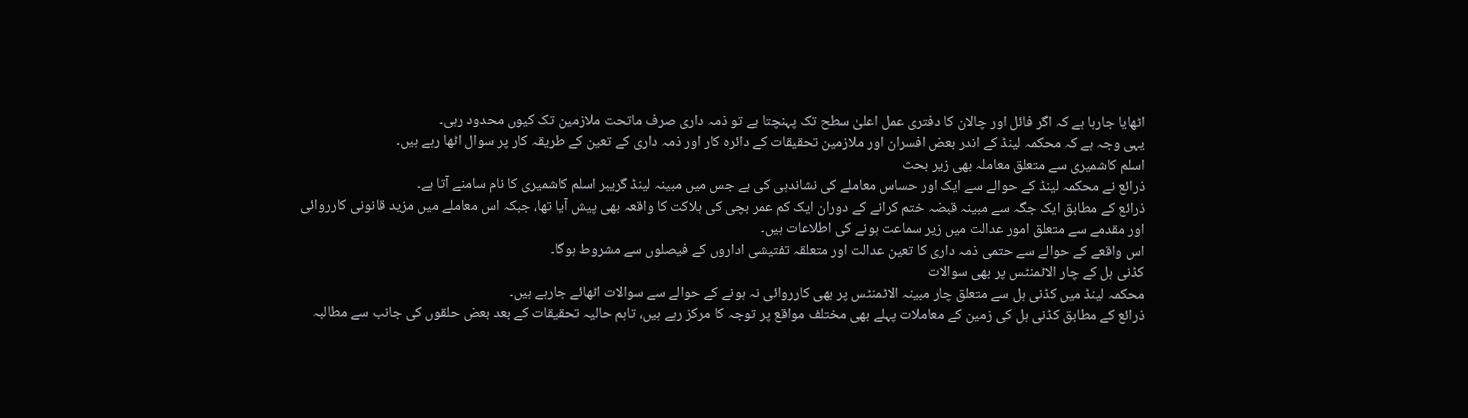اٹھایا جارہا ہے کہ اگر فائل اور چالان کا دفتری عمل اعلیٰ سطح تک پہنچتا ہے تو ذمہ داری صرف ماتحت ملازمین تک کیوں محدود رہی۔
یہی وجہ ہے کہ محکمہ لینڈ کے اندر بعض افسران اور ملازمین تحقیقات کے دائرہ کار اور ذمہ داری کے تعین کے طریقہ کار پر سوال اٹھا رہے ہیں۔
اسلم کاشمیری سے متعلق معاملہ بھی زیر بحث
ذرائع نے محکمہ لینڈ کے حوالے سے ایک اور حساس معاملے کی نشاندہی کی ہے جس میں مبینہ لینڈ گریبر اسلم کاشمیری کا نام سامنے آتا ہے۔
ذرائع کے مطابق ایک جگہ سے مبینہ قبضہ ختم کرانے کے دوران ایک کم عمر بچی کی ہلاکت کا واقعہ بھی پیش آیا تھا، جبکہ اس معاملے میں مزید قانونی کارروائی اور مقدمے سے متعلق امور عدالت میں زیر سماعت ہونے کی اطلاعات ہیں۔
اس واقعے کے حوالے سے حتمی ذمہ داری کا تعین عدالت اور متعلقہ تفتیشی اداروں کے فیصلوں سے مشروط ہوگا۔
کڈنی ہل کے چار الاٹمنٹس پر بھی سوالات
محکمہ لینڈ میں کڈنی ہل سے متعلق چار مبینہ الاٹمنٹس پر بھی کارروائی نہ ہونے کے حوالے سے سوالات اٹھائے جارہے ہیں۔
ذرائع کے مطابق کڈنی ہل کی زمین کے معاملات پہلے بھی مختلف مواقع پر توجہ کا مرکز رہے ہیں، تاہم حالیہ تحقیقات کے بعد بعض حلقوں کی جانب سے مطالبہ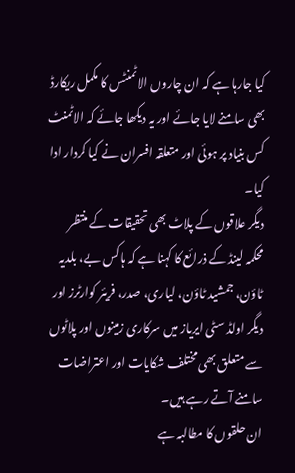کیا جارہا ہے کہ ان چاروں الاٹمنٹس کا مکمل ریکارڈ بھی سامنے لایا جائے اور یہ دیکھا جائے کہ الاٹمنٹ کس بنیاد پر ہوئی اور متعلقہ افسران نے کیا کردار ادا کیا۔
دیگر علاقوں کے پلاٹ بھی تحقیقات کے منتظر
محکمہ لینڈ کے ذرائع کا کہنا ہے کہ ہاکس بے، بلدیہ ٹاؤن، جمشید ٹاؤن، لیاری، صدر، فریئر کوارٹرز اور دیگر اولڈ سٹی ایریاز میں سرکاری زمینوں اور پلاٹوں سے متعلق بھی مختلف شکایات اور اعتراضات سامنے آتے رہے ہیں۔
ان حلقوں کا مطالبہ ہے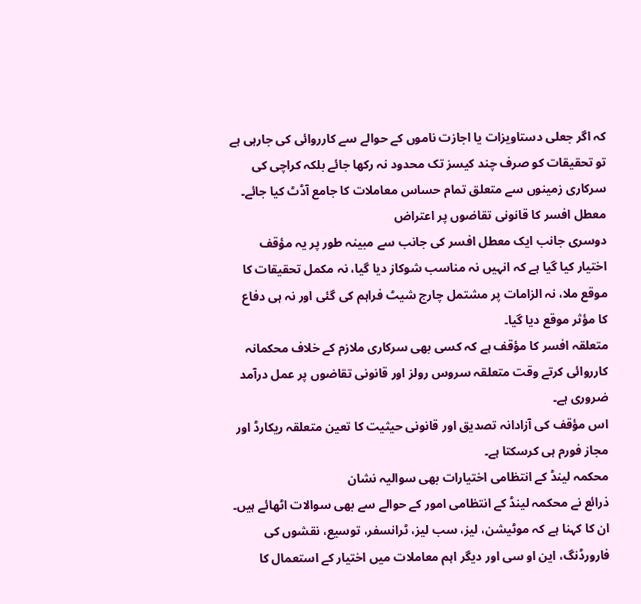کہ اگر جعلی دستاویزات یا اجازت ناموں کے حوالے سے کارروائی کی جارہی ہے تو تحقیقات کو صرف چند کیسز تک محدود نہ رکھا جائے بلکہ کراچی کی سرکاری زمینوں سے متعلق تمام حساس معاملات کا جامع آڈٹ کیا جائے۔
معطل افسر کا قانونی تقاضوں پر اعتراض
دوسری جانب ایک معطل افسر کی جانب سے مبینہ طور پر یہ مؤقف اختیار کیا گیا ہے کہ انہیں نہ مناسب شوکاز دیا گیا، نہ مکمل تحقیقات کا موقع ملا، نہ الزامات پر مشتمل چارج شیٹ فراہم کی گئی اور نہ ہی دفاع کا مؤثر موقع دیا گیا۔
متعلقہ افسر کا مؤقف ہے کہ کسی بھی سرکاری ملازم کے خلاف محکمانہ کارروائی کرتے وقت متعلقہ سروس رولز اور قانونی تقاضوں پر عمل درآمد ضروری ہے۔
اس مؤقف کی آزادانہ تصدیق اور قانونی حیثیت کا تعین متعلقہ ریکارڈ اور مجاز فورم ہی کرسکتا ہے۔
محکمہ لینڈ کے انتظامی اختیارات بھی سوالیہ نشان
ذرائع نے محکمہ لینڈ کے انتظامی امور کے حوالے سے بھی سوالات اٹھائے ہیں۔ ان کا کہنا ہے کہ موٹیشن، لیز، سب لیز، ٹرانسفر، توسیع، نقشوں کی فارورڈنگ، این او سی اور دیگر اہم معاملات میں اختیار کے استعمال کا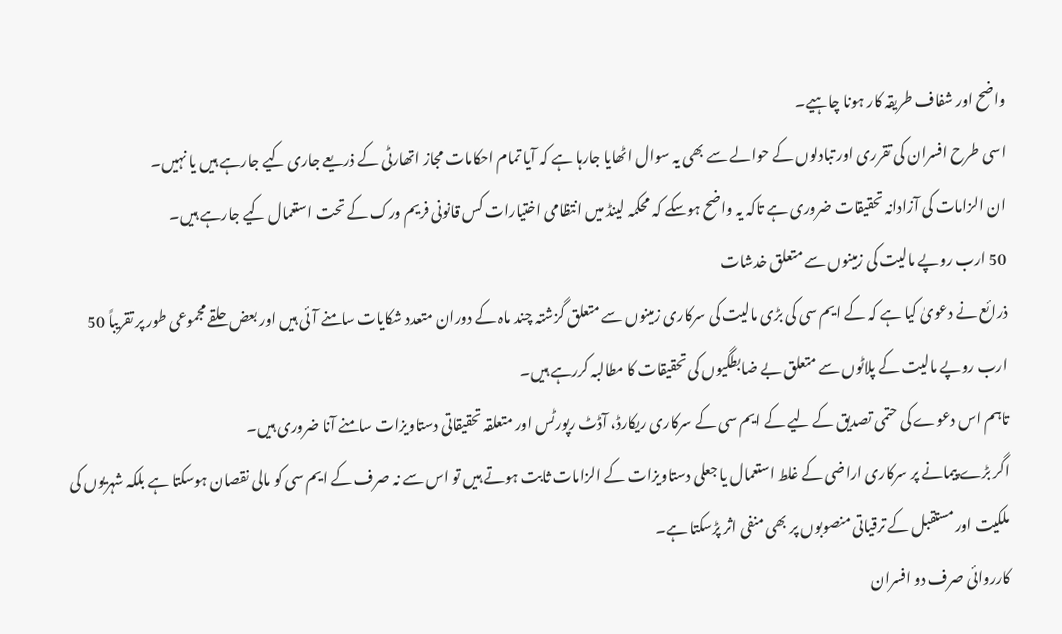واضح اور شفاف طریقہ کار ہونا چاہیے۔
اسی طرح افسران کی تقرری اور تبادلوں کے حوالے سے بھی یہ سوال اٹھایا جارہا ہے کہ آیا تمام احکامات مجاز اتھارٹی کے ذریعے جاری کیے جارہے ہیں یا نہیں۔
ان الزامات کی آزادانہ تحقیقات ضروری ہے تاکہ یہ واضح ہوسکے کہ محکمہ لینڈ میں انتظامی اختیارات کس قانونی فریم ورک کے تحت استعمال کیے جارہے ہیں۔
50 ارب روپے مالیت کی زمینوں سے متعلق خدشات
ذرائع نے دعویٰ کیا ہے کہ کے ایم سی کی بڑی مالیت کی سرکاری زمینوں سے متعلق گزشتہ چند ماہ کے دوران متعدد شکایات سامنے آئی ہیں اور بعض حلقے مجموعی طور پر تقریباً 50 ارب روپے مالیت کے پلاٹوں سے متعلق بے ضابطگیوں کی تحقیقات کا مطالبہ کررہے ہیں۔
تاہم اس دعوے کی حتمی تصدیق کے لیے کے ایم سی کے سرکاری ریکارڈ، آڈٹ رپورٹس اور متعلقہ تحقیقاتی دستاویزات سامنے آنا ضروری ہیں۔
اگر بڑے پیمانے پر سرکاری اراضی کے غلط استعمال یا جعلی دستاویزات کے الزامات ثابت ہوتے ہیں تو اس سے نہ صرف کے ایم سی کو مالی نقصان ہوسکتا ہے بلکہ شہریوں کی ملکیت اور مستقبل کے ترقیاتی منصوبوں پر بھی منفی اثر پڑسکتا ہے۔
کارروائی صرف دو افسران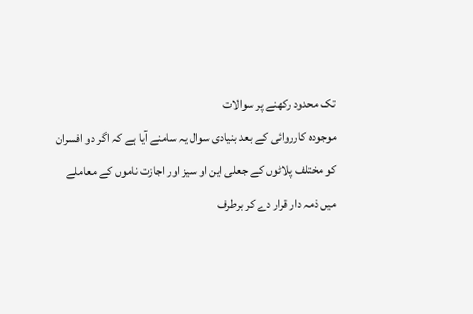تک محدود رکھنے پر سوالات
موجودہ کارروائی کے بعد بنیادی سوال یہ سامنے آیا ہے کہ اگر دو افسران کو مختلف پلاٹوں کے جعلی این او سیز اور اجازت ناموں کے معاملے میں ذمہ دار قرار دے کر برطرف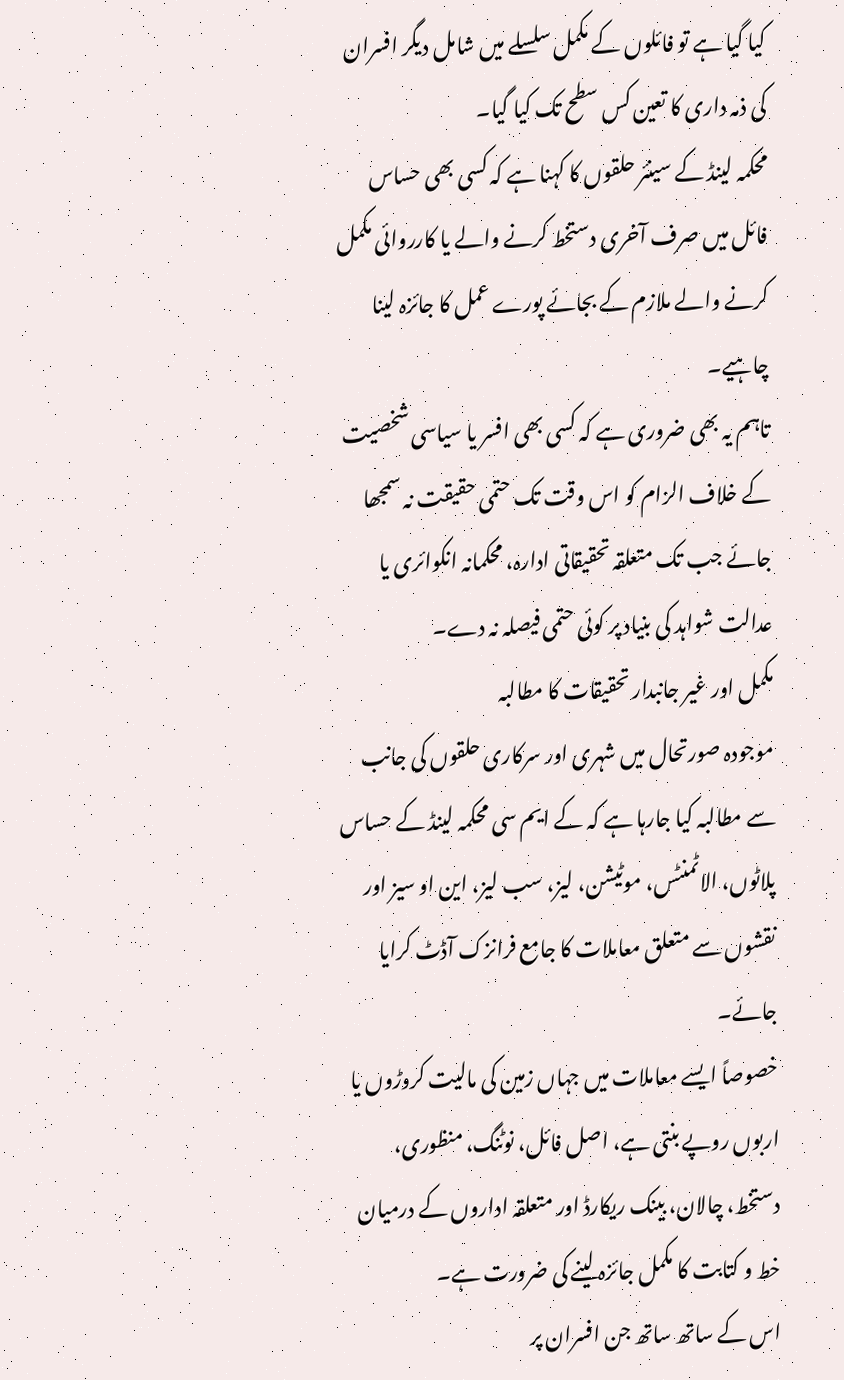کیا گیا ہے تو فائلوں کے مکمل سلسلے میں شامل دیگر افسران کی ذمہ داری کا تعین کس سطح تک کیا گیا۔
محکمہ لینڈ کے سینئر حلقوں کا کہنا ہے کہ کسی بھی حساس فائل میں صرف آخری دستخط کرنے والے یا کارروائی مکمل کرنے والے ملازم کے بجائے پورے عمل کا جائزہ لینا چاہیے۔
تاہم یہ بھی ضروری ہے کہ کسی بھی افسر یا سیاسی شخصیت کے خلاف الزام کو اس وقت تک حتمی حقیقت نہ سمجھا جائے جب تک متعلقہ تحقیقاتی ادارہ، محکمانہ انکوائری یا عدالت شواہد کی بنیاد پر کوئی حتمی فیصلہ نہ دے۔
مکمل اور غیر جانبدار تحقیقات کا مطالبہ
موجودہ صورتحال میں شہری اور سرکاری حلقوں کی جانب سے مطالبہ کیا جارہا ہے کہ کے ایم سی محکمہ لینڈ کے حساس پلاٹوں، الاٹمنٹس، موٹیشن، لیز، سب لیز، این او سیز اور نقشوں سے متعلق معاملات کا جامع فرانزک آڈٹ کرایا جائے۔
خصوصاً ایسے معاملات میں جہاں زمین کی مالیت کروڑوں یا اربوں روپے بنتی ہے، اصل فائل، نوٹنگ، منظوری، دستخط، چالان، بینک ریکارڈ اور متعلقہ اداروں کے درمیان خط و کتابت کا مکمل جائزہ لینے کی ضرورت ہے۔
اس کے ساتھ ساتھ جن افسران پر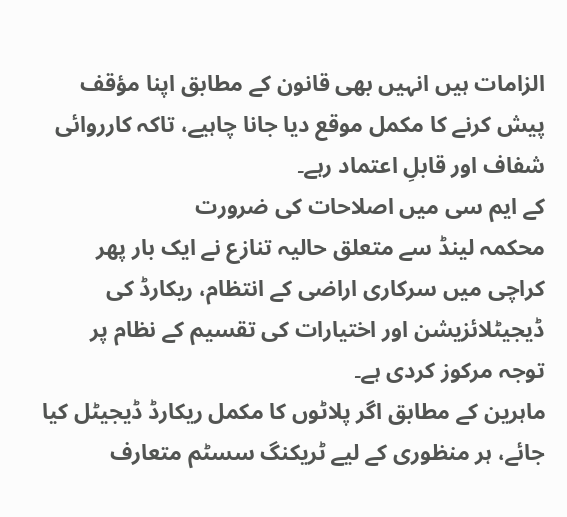الزامات ہیں انہیں بھی قانون کے مطابق اپنا مؤقف پیش کرنے کا مکمل موقع دیا جانا چاہیے، تاکہ کارروائی شفاف اور قابلِ اعتماد رہے۔
کے ایم سی میں اصلاحات کی ضرورت
محکمہ لینڈ سے متعلق حالیہ تنازع نے ایک بار پھر کراچی میں سرکاری اراضی کے انتظام، ریکارڈ کی ڈیجیٹلائزیشن اور اختیارات کی تقسیم کے نظام پر توجہ مرکوز کردی ہے۔
ماہرین کے مطابق اگر پلاٹوں کا مکمل ریکارڈ ڈیجیٹل کیا جائے، ہر منظوری کے لیے ٹریکنگ سسٹم متعارف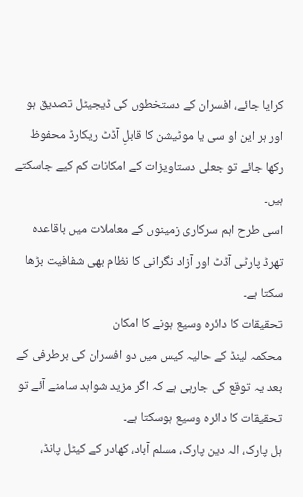کرایا جائے، افسران کے دستخطوں کی ڈیجیٹل تصدیق ہو اور ہر این او سی یا موٹیشن کا قابلِ آڈٹ ریکارڈ محفوظ رکھا جائے تو جعلی دستاویزات کے امکانات کم کیے جاسکتے ہیں۔
اسی طرح اہم سرکاری زمینوں کے معاملات میں باقاعدہ تھرڈ پارٹی آڈٹ اور آزاد نگرانی کا نظام بھی شفافیت بڑھا سکتا ہے۔
تحقیقات کا دائرہ وسیع ہونے کا امکان
محکمہ لینڈ کے حالیہ کیس میں دو افسران کی برطرفی کے بعد یہ توقع کی جارہی ہے کہ اگر مزید شواہد سامنے آئے تو تحقیقات کا دائرہ وسیع ہوسکتا ہے۔
ہل پارک، الہ دین پارک، مسلم آباد، کھادر کے کیٹل پانڈ،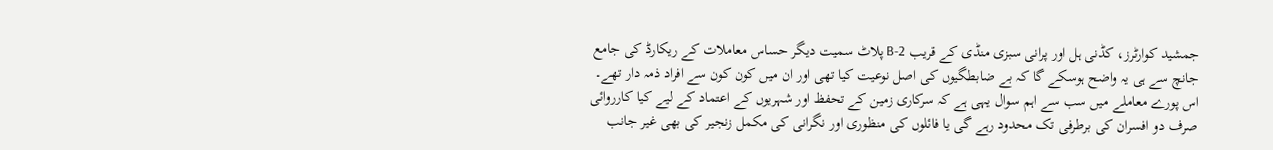جمشید کوارٹرز، کڈنی ہل اور پرانی سبزی منڈی کے قریب 2-B پلاٹ سمیت دیگر حساس معاملات کے ریکارڈ کی جامع جانچ سے ہی یہ واضح ہوسکے گا کہ بے ضابطگیوں کی اصل نوعیت کیا تھی اور ان میں کون کون سے افراد ذمہ دار تھے۔
اس پورے معاملے میں سب سے اہم سوال یہی ہے کہ سرکاری زمین کے تحفظ اور شہریوں کے اعتماد کے لیے کیا کارروائی صرف دو افسران کی برطرفی تک محدود رہے گی یا فائلوں کی منظوری اور نگرانی کی مکمل زنجیر کی بھی غیر جانب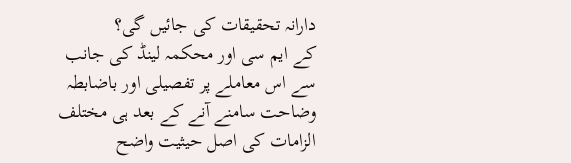دارانہ تحقیقات کی جائیں گی؟
کے ایم سی اور محکمہ لینڈ کی جانب سے اس معاملے پر تفصیلی اور باضابطہ وضاحت سامنے آنے کے بعد ہی مختلف الزامات کی اصل حیثیت واضح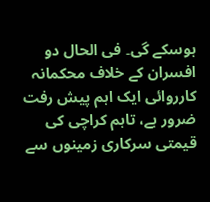ہوسکے گی۔ فی الحال دو افسران کے خلاف محکمانہ کارروائی ایک اہم پیش رفت ضرور ہے، تاہم کراچی کی قیمتی سرکاری زمینوں سے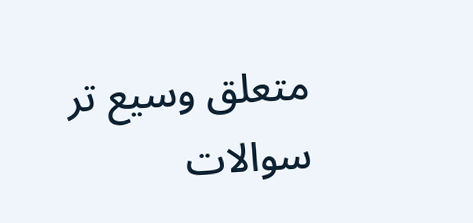متعلق وسیع تر سوالات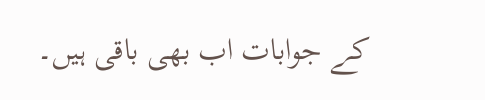کے جوابات اب بھی باقی ہیں۔